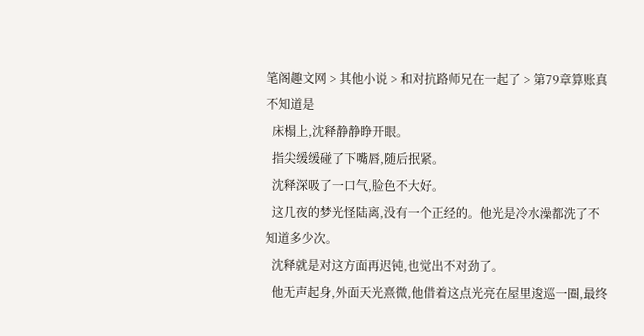笔阁趣文网 > 其他小说 > 和对抗路师兄在一起了 > 第79章算账真不知道是
  床榻上,沈释静静睁开眼。
  指尖缓缓碰了下嘴唇,随后抿紧。
  沈释深吸了一口气,脸色不大好。
  这几夜的梦光怪陆离,没有一个正经的。他光是冷水澡都洗了不知道多少次。
  沈释就是对这方面再迟钝,也觉出不对劲了。
  他无声起身,外面天光熹微,他借着这点光亮在屋里逡巡一圈,最终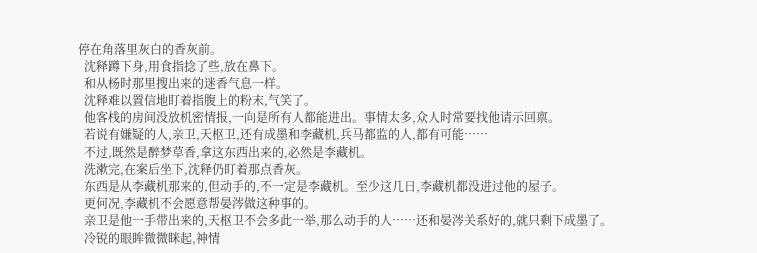停在角落里灰白的香灰前。
  沈释蹲下身,用食指捻了些,放在鼻下。
  和从杨时那里搜出来的迷香气息一样。
  沈释难以置信地盯着指腹上的粉末,气笑了。
  他客栈的房间没放机密情报,一向是所有人都能进出。事情太多,众人时常要找他请示回禀。
  若说有嫌疑的人,亲卫,天枢卫,还有成墨和李藏机,兵马都监的人,都有可能……
  不过,既然是醉梦草香,拿这东西出来的,必然是李藏机。
  洗漱完,在案后坐下,沈释仍盯着那点香灰。
  东西是从李藏机那来的,但动手的,不一定是李藏机。至少这几日,李藏机都没进过他的屋子。
  更何况,李藏机不会愿意帮晏涔做这种事的。
  亲卫是他一手带出来的,天枢卫不会多此一举,那么动手的人……还和晏涔关系好的,就只剩下成墨了。
  冷锐的眼眸微微眯起,神情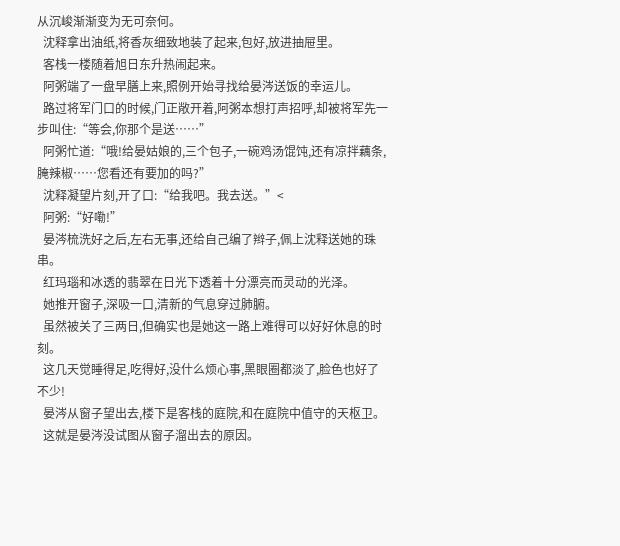从沉峻渐渐变为无可奈何。
  沈释拿出油纸,将香灰细致地装了起来,包好,放进抽屉里。
  客栈一楼随着旭日东升热闹起来。
  阿粥端了一盘早膳上来,照例开始寻找给晏涔送饭的幸运儿。
  路过将军门口的时候,门正敞开着,阿粥本想打声招呼,却被将军先一步叫住:“等会,你那个是送……”
  阿粥忙道:“哦!给晏姑娘的,三个包子,一碗鸡汤馄饨,还有凉拌藕条,腌辣椒……您看还有要加的吗?”
  沈释凝望片刻,开了口:“给我吧。我去送。”<
  阿粥:“好嘞!”
  晏涔梳洗好之后,左右无事,还给自己编了辫子,佩上沈释送她的珠串。
  红玛瑙和冰透的翡翠在日光下透着十分漂亮而灵动的光泽。
  她推开窗子,深吸一口,清新的气息穿过肺腑。
  虽然被关了三两日,但确实也是她这一路上难得可以好好休息的时刻。
  这几天觉睡得足,吃得好,没什么烦心事,黑眼圈都淡了,脸色也好了不少!
  晏涔从窗子望出去,楼下是客栈的庭院,和在庭院中值守的天枢卫。
  这就是晏涔没试图从窗子溜出去的原因。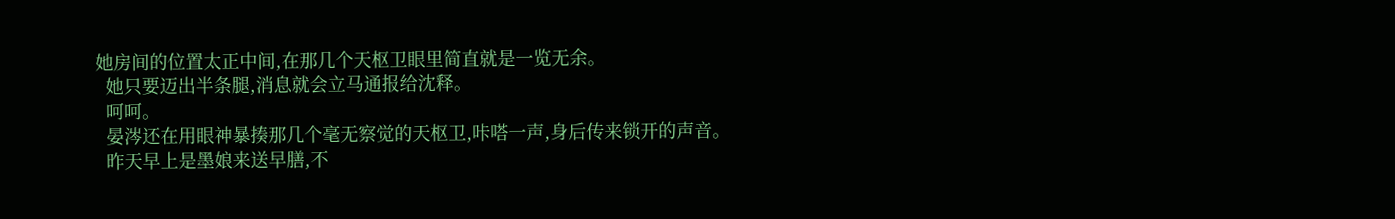她房间的位置太正中间,在那几个天枢卫眼里简直就是一览无余。
  她只要迈出半条腿,消息就会立马通报给沈释。
  呵呵。
  晏涔还在用眼神暴揍那几个毫无察觉的天枢卫,咔嗒一声,身后传来锁开的声音。
  昨天早上是墨娘来送早膳,不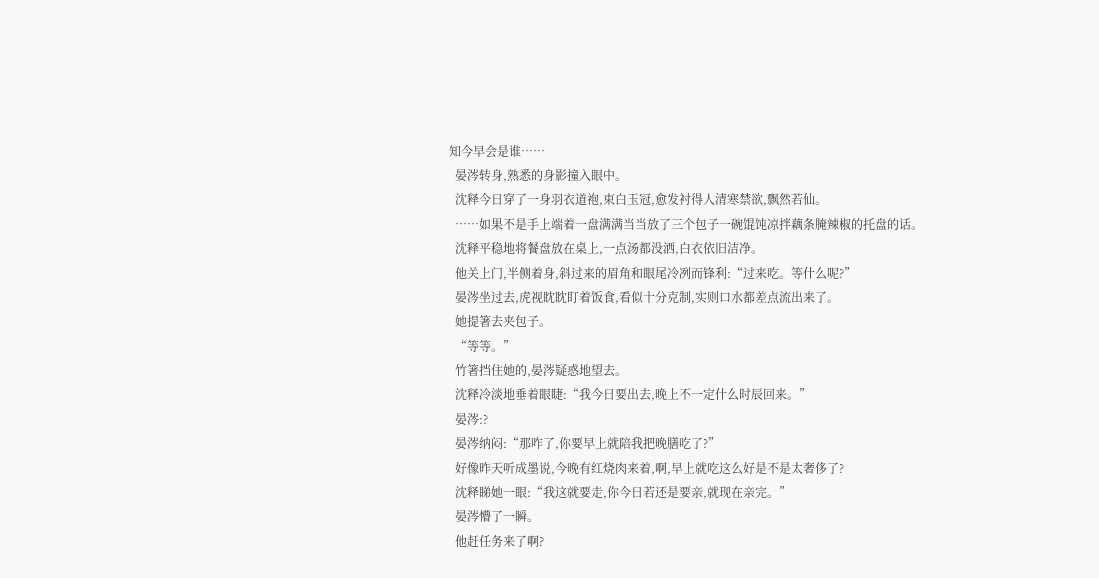知今早会是谁……
  晏涔转身,熟悉的身影撞入眼中。
  沈释今日穿了一身羽衣道袍,束白玉冠,愈发衬得人清寒禁欲,飘然若仙。
  ……如果不是手上端着一盘满满当当放了三个包子一碗馄饨凉拌藕条腌辣椒的托盘的话。
  沈释平稳地将餐盘放在桌上,一点汤都没洒,白衣依旧洁净。
  他关上门,半侧着身,斜过来的眉角和眼尾冷冽而锋利:“过来吃。等什么呢?”
  晏涔坐过去,虎视眈眈盯着饭食,看似十分克制,实则口水都差点流出来了。
  她提箸去夹包子。
  “等等。”
  竹箸挡住她的,晏涔疑惑地望去。
  沈释冷淡地垂着眼睫:“我今日要出去,晚上不一定什么时辰回来。”
  晏涔:?
  晏涔纳闷:“那咋了,你要早上就陪我把晚膳吃了?”
  好像昨天听成墨说,今晚有红烧肉来着,啊,早上就吃这么好是不是太奢侈了?
  沈释睇她一眼:“我这就要走,你今日若还是要亲,就现在亲完。”
  晏涔懵了一瞬。
  他赶任务来了啊?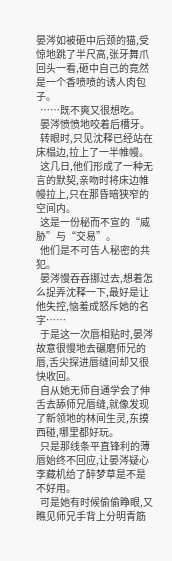晏涔如被砸中后颈的猫,受惊地跳了半尺高,张牙舞爪回头一看,砸中自己的竟然是一个香喷喷的诱人肉包子。
  ……既不爽又很想吃。
  晏涔愤愤地咬着后槽牙。
  转眼时,只见沈释已经站在床榻边,拉上了一半帷幔。
  这几日,他们形成了一种无言的默契,亲吻时将床边帷幔拉上,只在那昏暗狭窄的空间内。
  这是一份秘而不宣的“威胁”与“交易”。
  他们是不可告人秘密的共犯。
  晏涔慢吞吞挪过去,想着怎么捉弄沈释一下,最好是让他失控,恼羞成怒斥她的名字……
  于是这一次唇相贴时,晏涔故意很慢地去碾磨师兄的唇,舌尖探进唇缝间却又很快收回。
  自从她无师自通学会了伸舌去舔师兄唇缝,就像发现了新领地的林间生灵,东摸西碰,哪里都好玩。
  只是那线条平直锋利的薄唇始终不回应,让晏涔疑心李藏机给了醉梦草是不是不好用。
  可是她有时候偷偷睁眼,又瞧见师兄手背上分明青筋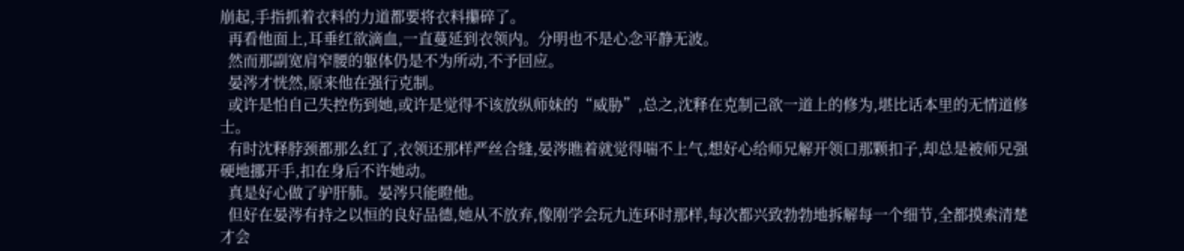崩起,手指抓着衣料的力道都要将衣料攥碎了。
  再看他面上,耳垂红欲滴血,一直蔓延到衣领内。分明也不是心念平静无波。
  然而那副宽肩窄腰的躯体仍是不为所动,不予回应。
  晏涔才恍然,原来他在强行克制。
  或许是怕自己失控伤到她,或许是觉得不该放纵师妹的“威胁”,总之,沈释在克制己欲一道上的修为,堪比话本里的无情道修士。
  有时沈释脖颈都那么红了,衣领还那样严丝合缝,晏涔瞧着就觉得喘不上气,想好心给师兄解开领口那颗扣子,却总是被师兄强硬地挪开手,扣在身后不许她动。
  真是好心做了驴肝肺。晏涔只能瞪他。
  但好在晏涔有持之以恒的良好品德,她从不放弃,像刚学会玩九连环时那样,每次都兴致勃勃地拆解每一个细节,全都摸索清楚才会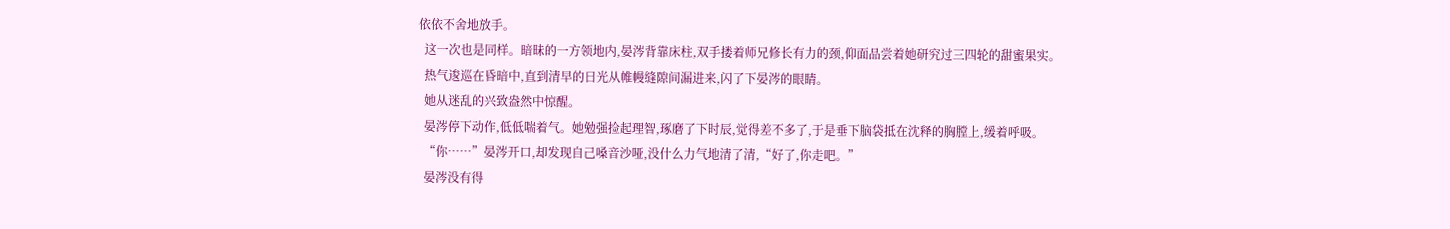依依不舍地放手。
  这一次也是同样。暗昧的一方领地内,晏涔背靠床柱,双手搂着师兄修长有力的颈,仰面品尝着她研究过三四轮的甜蜜果实。
  热气逡巡在昏暗中,直到清早的日光从帷幔缝隙间漏进来,闪了下晏涔的眼睛。
  她从迷乱的兴致盎然中惊醒。
  晏涔停下动作,低低喘着气。她勉强捡起理智,琢磨了下时辰,觉得差不多了,于是垂下脑袋抵在沈释的胸膛上,缓着呼吸。
  “你……”晏涔开口,却发现自己嗓音沙哑,没什么力气地清了清,“好了,你走吧。”
  晏涔没有得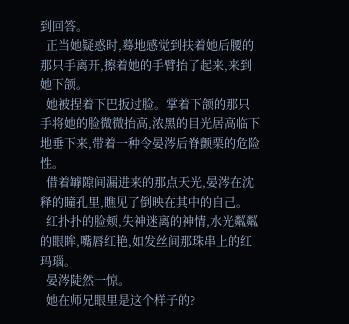到回答。
  正当她疑惑时,蓦地感觉到扶着她后腰的那只手离开,擦着她的手臂抬了起来,来到她下颌。
  她被捏着下巴扳过脸。掌着下颌的那只手将她的脸微微抬高,浓黑的目光居高临下地垂下来,带着一种令晏涔后脊颤栗的危险性。
  借着罅隙间漏进来的那点天光,晏涔在沈释的瞳孔里,瞧见了倒映在其中的自己。
  红扑扑的脸颊,失神迷离的神情,水光粼粼的眼眸,嘴唇红艳,如发丝间那珠串上的红玛瑙。
  晏涔陡然一惊。
  她在师兄眼里是这个样子的?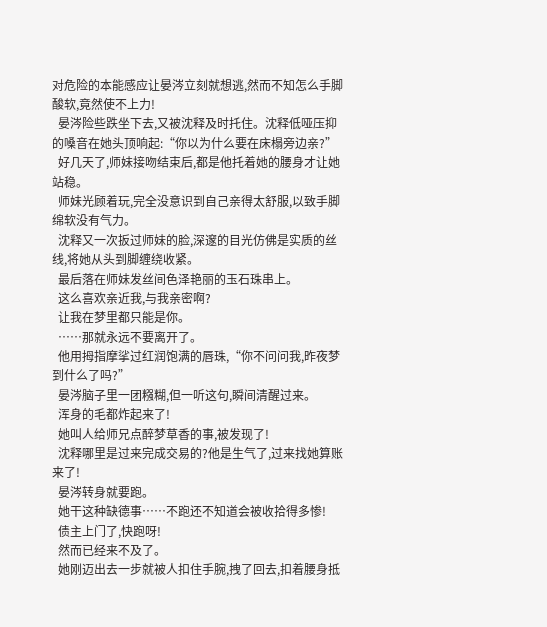对危险的本能感应让晏涔立刻就想逃,然而不知怎么手脚酸软,竟然使不上力!
  晏涔险些跌坐下去,又被沈释及时托住。沈释低哑压抑的嗓音在她头顶响起:“你以为什么要在床榻旁边亲?”
  好几天了,师妹接吻结束后,都是他托着她的腰身才让她站稳。
  师妹光顾着玩,完全没意识到自己亲得太舒服,以致手脚绵软没有气力。
  沈释又一次扳过师妹的脸,深邃的目光仿佛是实质的丝线,将她从头到脚缠绕收紧。
  最后落在师妹发丝间色泽艳丽的玉石珠串上。
  这么喜欢亲近我,与我亲密啊?
  让我在梦里都只能是你。
  ……那就永远不要离开了。
  他用拇指摩挲过红润饱满的唇珠,“你不问问我,昨夜梦到什么了吗?”
  晏涔脑子里一团糨糊,但一听这句,瞬间清醒过来。
  浑身的毛都炸起来了!
  她叫人给师兄点醉梦草香的事,被发现了!
  沈释哪里是过来完成交易的?他是生气了,过来找她算账来了!
  晏涔转身就要跑。
  她干这种缺德事……不跑还不知道会被收拾得多惨!
  债主上门了,快跑呀!
  然而已经来不及了。
  她刚迈出去一步就被人扣住手腕,拽了回去,扣着腰身抵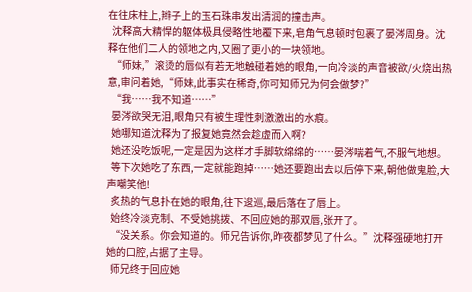在往床柱上,辫子上的玉石珠串发出清润的撞击声。
  沈释高大精悍的躯体极具侵略性地覆下来,皂角气息顿时包裹了晏涔周身。沈释在他们二人的领地之内,又圈了更小的一块领地。
  “师妹,”滚烫的唇似有若无地触碰着她的眼角,一向冷淡的声音被欲/火烧出热意,审问着她,“师妹,此事实在稀奇,你可知师兄为何会做梦?”
  “我……我不知道……”
  晏涔欲哭无泪,眼角只有被生理性刺激激出的水痕。
  她哪知道沈释为了报复她竟然会趁虚而入啊?
  她还没吃饭呢,一定是因为这样才手脚软绵绵的……晏涔喘着气,不服气地想。
  等下次她吃了东西,一定就能跑掉……她还要跑出去以后停下来,朝他做鬼脸,大声嘲笑他!
  炙热的气息扑在她的眼角,往下逡巡,最后落在了唇上。
  始终冷淡克制、不受她挑拨、不回应她的那双唇,张开了。
  “没关系。你会知道的。师兄告诉你,昨夜都梦见了什么。”沈释强硬地打开她的口腔,占据了主导。
  师兄终于回应她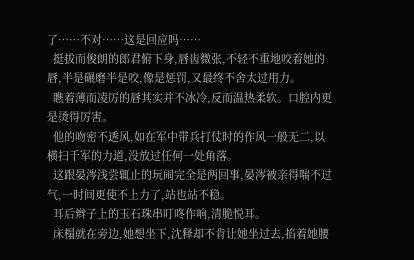了……不对……这是回应吗……
  挺拔而俊朗的郎君俯下身,唇齿微张,不轻不重地咬着她的唇,半是碾磨半是咬,像是惩罚,又最终不舍太过用力。
  瞧着薄而凌厉的唇其实并不冰冷,反而温热柔软。口腔内更是烫得厉害。
  他的吻密不透风,如在军中带兵打仗时的作风一般无二,以横扫千军的力道,没放过任何一处角落。
  这跟晏涔浅尝辄止的玩闹完全是两回事,晏涔被亲得喘不过气,一时间更使不上力了,站也站不稳。
  耳后辫子上的玉石珠串叮咚作响,清脆悦耳。
  床榻就在旁边,她想坐下,沈释却不肯让她坐过去,掐着她腰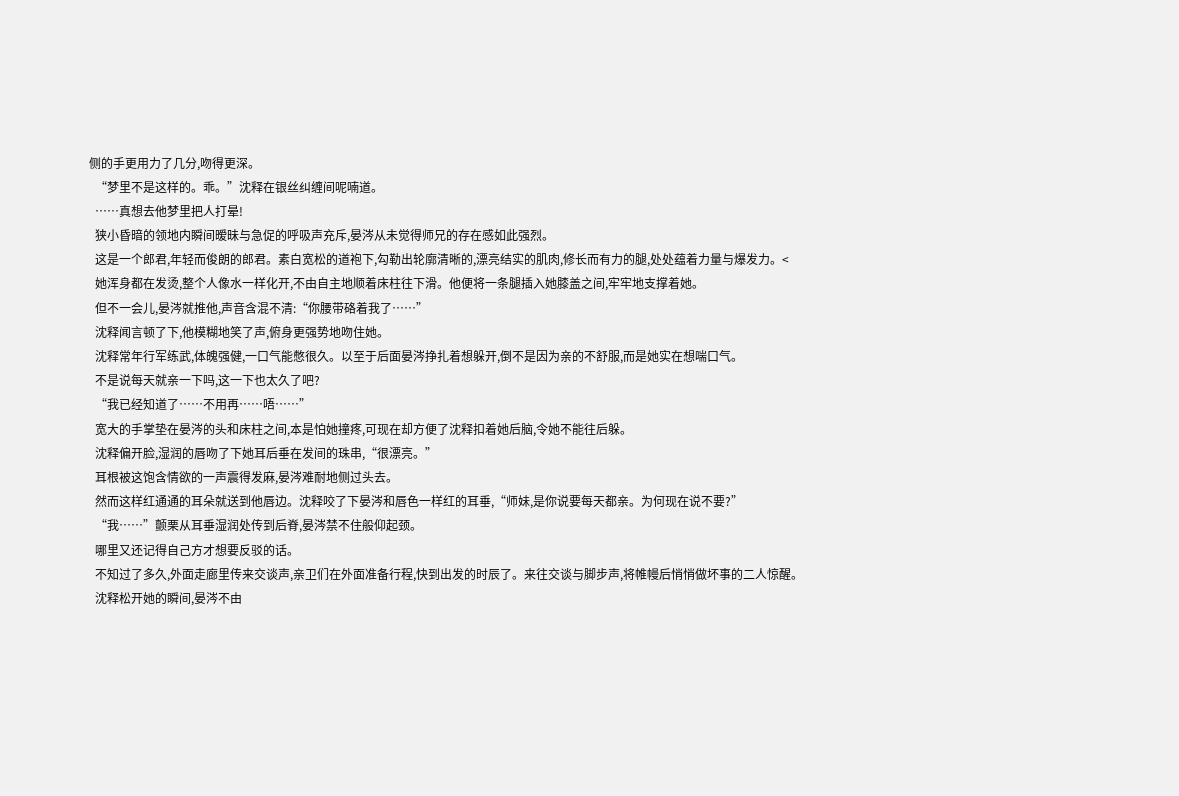侧的手更用力了几分,吻得更深。
  “梦里不是这样的。乖。”沈释在银丝纠缠间呢喃道。
  ……真想去他梦里把人打晕!
  狭小昏暗的领地内瞬间暧昧与急促的呼吸声充斥,晏涔从未觉得师兄的存在感如此强烈。
  这是一个郎君,年轻而俊朗的郎君。素白宽松的道袍下,勾勒出轮廓清晰的,漂亮结实的肌肉,修长而有力的腿,处处蕴着力量与爆发力。<
  她浑身都在发烫,整个人像水一样化开,不由自主地顺着床柱往下滑。他便将一条腿插入她膝盖之间,牢牢地支撑着她。
  但不一会儿,晏涔就推他,声音含混不清:“你腰带硌着我了……”
  沈释闻言顿了下,他模糊地笑了声,俯身更强势地吻住她。
  沈释常年行军练武,体魄强健,一口气能憋很久。以至于后面晏涔挣扎着想躲开,倒不是因为亲的不舒服,而是她实在想喘口气。
  不是说每天就亲一下吗,这一下也太久了吧?
  “我已经知道了……不用再……唔……”
  宽大的手掌垫在晏涔的头和床柱之间,本是怕她撞疼,可现在却方便了沈释扣着她后脑,令她不能往后躲。
  沈释偏开脸,湿润的唇吻了下她耳后垂在发间的珠串,“很漂亮。”
  耳根被这饱含情欲的一声震得发麻,晏涔难耐地侧过头去。
  然而这样红通通的耳朵就送到他唇边。沈释咬了下晏涔和唇色一样红的耳垂,“师妹,是你说要每天都亲。为何现在说不要?”
  “我……”颤栗从耳垂湿润处传到后脊,晏涔禁不住般仰起颈。
  哪里又还记得自己方才想要反驳的话。
  不知过了多久,外面走廊里传来交谈声,亲卫们在外面准备行程,快到出发的时辰了。来往交谈与脚步声,将帷幔后悄悄做坏事的二人惊醒。
  沈释松开她的瞬间,晏涔不由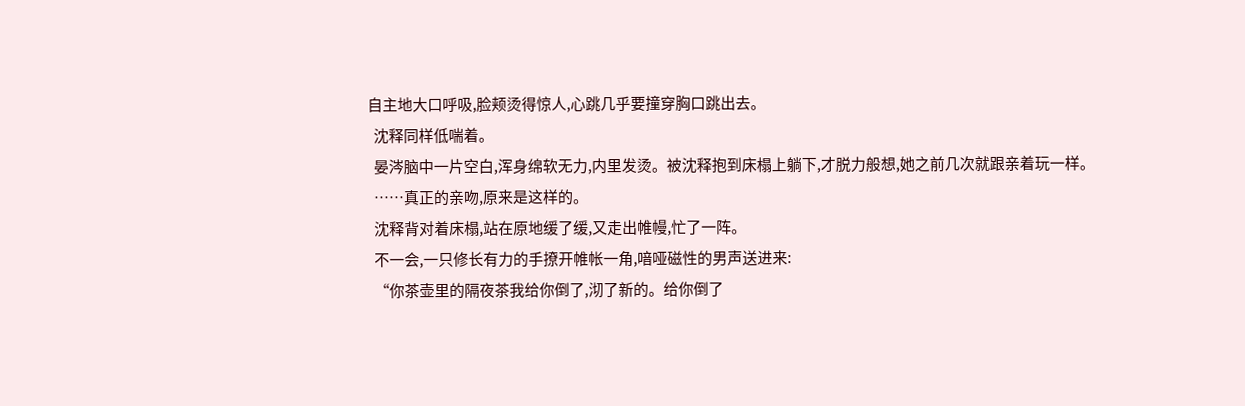自主地大口呼吸,脸颊烫得惊人,心跳几乎要撞穿胸口跳出去。
  沈释同样低喘着。
  晏涔脑中一片空白,浑身绵软无力,内里发烫。被沈释抱到床榻上躺下,才脱力般想,她之前几次就跟亲着玩一样。
  ……真正的亲吻,原来是这样的。
  沈释背对着床榻,站在原地缓了缓,又走出帷幔,忙了一阵。
  不一会,一只修长有力的手撩开帷帐一角,喑哑磁性的男声送进来:
  “你茶壶里的隔夜茶我给你倒了,沏了新的。给你倒了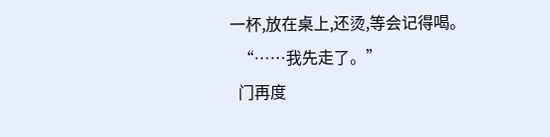一杯,放在桌上,还烫,等会记得喝。
  “……我先走了。”
  门再度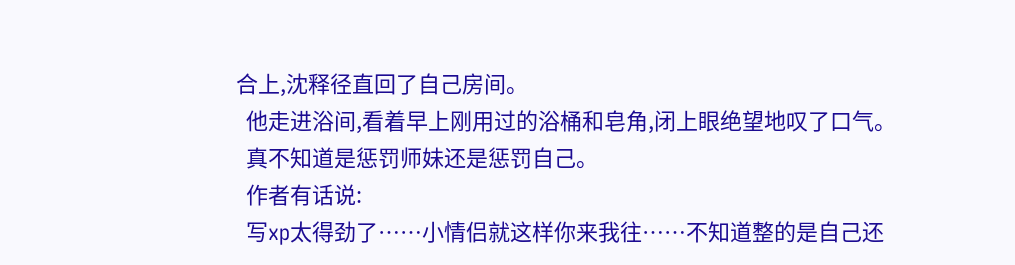合上,沈释径直回了自己房间。
  他走进浴间,看着早上刚用过的浴桶和皂角,闭上眼绝望地叹了口气。
  真不知道是惩罚师妹还是惩罚自己。
  作者有话说:
  写xp太得劲了……小情侣就这样你来我往……不知道整的是自己还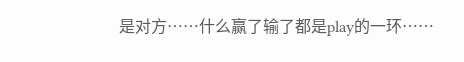是对方……什么赢了输了都是play的一环……